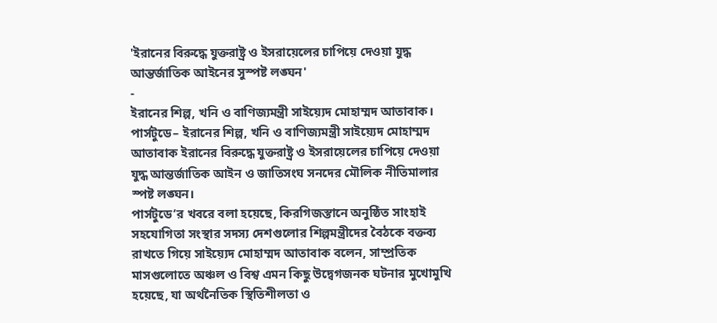'ইরানের বিরুদ্ধে যুক্তরাষ্ট্র ও ইসরায়েলের চাপিয়ে দেওয়া যুদ্ধ আন্তর্জাতিক আইনের সুস্পষ্ট লঙ্ঘন'
-
ইরানের শিল্প, খনি ও বাণিজ্যমন্ত্রী সাইয়্যেদ মোহাম্মদ আতাবাক।
পার্সটুডে– ইরানের শিল্প, খনি ও বাণিজ্যমন্ত্রী সাইয়্যেদ মোহাম্মদ আতাবাক ইরানের বিরুদ্ধে যুক্তরাষ্ট্র ও ইসরায়েলের চাপিয়ে দেওয়া যুদ্ধ আন্তর্জাতিক আইন ও জাতিসংঘ সনদের মৌলিক নীতিমালার স্পষ্ট লঙ্ঘন।
পার্সটুডে’র খবরে বলা হয়েছে, কিরগিজস্তানে অনুষ্ঠিত সাংহাই সহযোগিতা সংস্থার সদস্য দেশগুলোর শিল্পমন্ত্রীদের বৈঠকে বক্তব্য রাখতে গিয়ে সাইয়্যেদ মোহাম্মদ আতাবাক বলেন, সাম্প্রতিক মাসগুলোতে অঞ্চল ও বিশ্ব এমন কিছু উদ্বেগজনক ঘটনার মুখোমুখি হয়েছে, যা অর্থনৈতিক স্থিতিশীলতা ও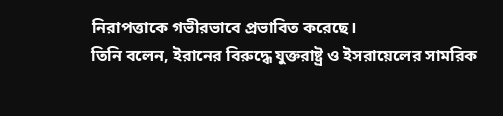নিরাপত্তাকে গভীরভাবে প্রভাবিত করেছে।
তিনি বলেন, ইরানের বিরুদ্ধে যুক্তরাষ্ট্র ও ইসরায়েলের সামরিক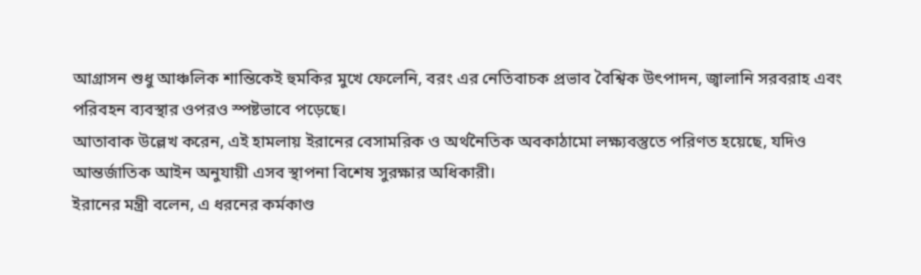আগ্রাসন শুধু আঞ্চলিক শান্তিকেই হুমকির মুখে ফেলেনি, বরং এর নেতিবাচক প্রভাব বৈশ্বিক উৎপাদন, জ্বালানি সরবরাহ এবং পরিবহন ব্যবস্থার ওপরও স্পষ্টভাবে পড়েছে।
আতাবাক উল্লেখ করেন, এই হামলায় ইরানের বেসামরিক ও অর্থনৈতিক অবকাঠামো লক্ষ্যবস্তুতে পরিণত হয়েছে, যদিও আন্তর্জাতিক আইন অনুযায়ী এসব স্থাপনা বিশেষ সুরক্ষার অধিকারী।
ইরানের মন্ত্রী বলেন, এ ধরনের কর্মকাণ্ড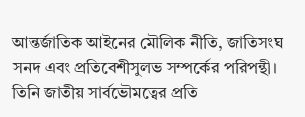আন্তর্জাতিক আইনের মৌলিক নীতি, জাতিসংঘ সনদ এবং প্রতিবেশীসুলভ সম্পর্কের পরিপন্থী। তিনি জাতীয় সার্বভৌমত্বের প্রতি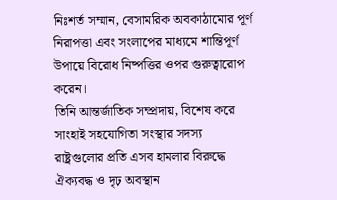নিঃশর্ত সম্মান, বেসামরিক অবকাঠামোর পূর্ণ নিরাপত্তা এবং সংলাপের মাধ্যমে শান্তিপূর্ণ উপায়ে বিরোধ নিষ্পত্তির ওপর গুরুত্বারোপ করেন।
তিনি আন্তর্জাতিক সম্প্রদায়, বিশেষ করে সাংহাই সহযোগিতা সংস্থার সদস্য রাষ্ট্রগুলোর প্রতি এসব হামলার বিরুদ্ধে ঐক্যবদ্ধ ও দৃঢ় অবস্থান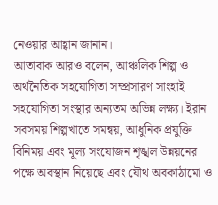নেওয়ার আহ্বান জানান।
আতাবাক আরও বলেন, আঞ্চলিক শিল্প ও অর্থনৈতিক সহযোগিতা সম্প্রসারণ সাংহাই সহযোগিতা সংস্থার অন্যতম অভিন্ন লক্ষ্য। ইরান সবসময় শিল্পখাতে সমন্বয়, আধুনিক প্রযুক্তি বিনিময় এবং মূল্য সংযোজন শৃঙ্খল উন্নয়নের পক্ষে অবস্থান নিয়েছে এবং যৌথ অবকাঠামো ও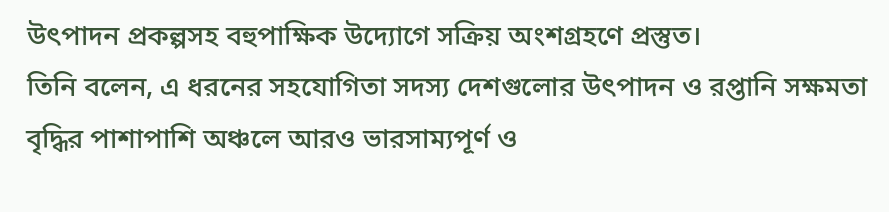উৎপাদন প্রকল্পসহ বহুপাক্ষিক উদ্যোগে সক্রিয় অংশগ্রহণে প্রস্তুত।
তিনি বলেন, এ ধরনের সহযোগিতা সদস্য দেশগুলোর উৎপাদন ও রপ্তানি সক্ষমতা বৃদ্ধির পাশাপাশি অঞ্চলে আরও ভারসাম্যপূর্ণ ও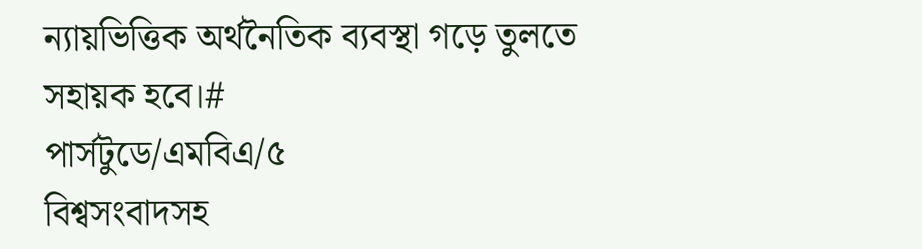ন্যায়ভিত্তিক অর্থনৈতিক ব্যবস্থা গড়ে তুলতে সহায়ক হবে।#
পার্সটুডে/এমবিএ/৫
বিশ্বসংবাদসহ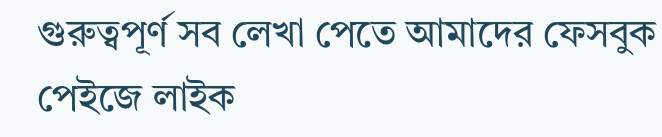গুরুত্বপূর্ণ সব লেখা পেতে আমাদের ফেসবুক পেইজে লাইক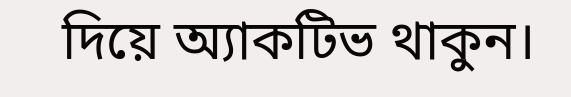দিয়ে অ্যাকটিভ থাকুন।